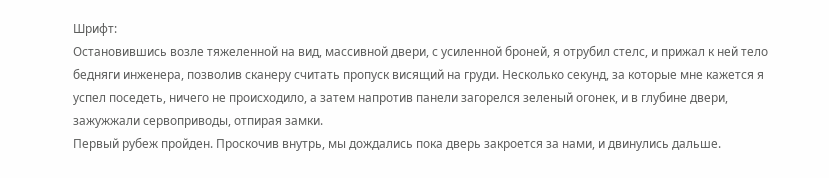Шрифт:
Остановившись возле тяжеленной на вид, массивной двери, с усиленной броней, я отрубил стелс, и прижал к ней тело бедняги инженера, позволив сканеру считать пропуск висящий на груди. Несколько секунд, за которые мне кажется я успел поседеть, ничего не происходило, а затем напротив панели загорелся зеленый огонек, и в глубине двери, зажужжали сервоприводы, отпирая замки.
Первый рубеж пройден. Проскочив внутрь, мы дождались пока дверь закроется за нами, и двинулись дальше.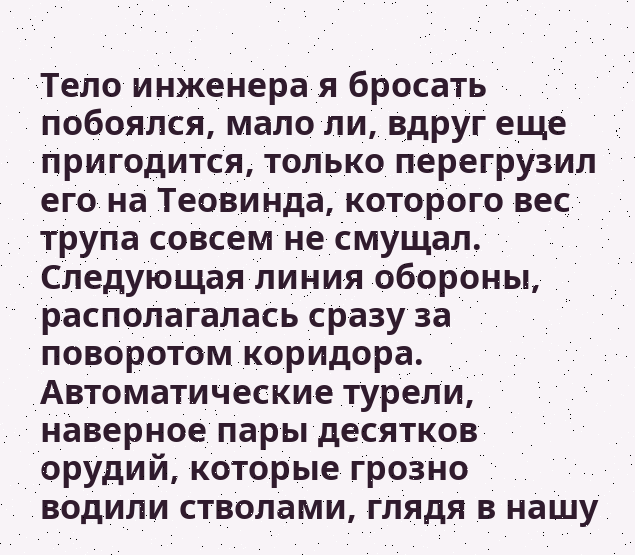Тело инженера я бросать побоялся, мало ли, вдруг еще пригодится, только перегрузил его на Теовинда, которого вес трупа совсем не смущал.
Следующая линия обороны, располагалась сразу за поворотом коридора. Автоматические турели, наверное пары десятков орудий, которые грозно водили стволами, глядя в нашу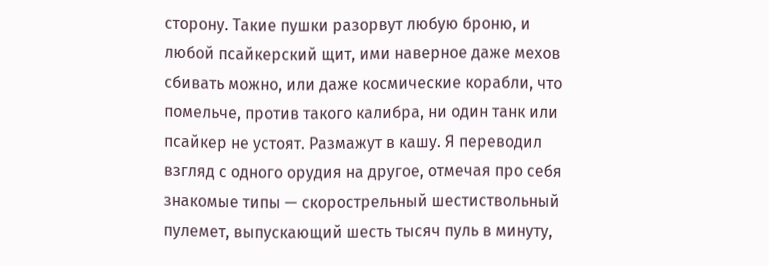сторону. Такие пушки разорвут любую броню, и любой псайкерский щит, ими наверное даже мехов сбивать можно, или даже космические корабли, что помельче, против такого калибра, ни один танк или псайкер не устоят. Размажут в кашу. Я переводил взгляд с одного орудия на другое, отмечая про себя знакомые типы — скорострельный шестиствольный пулемет, выпускающий шесть тысяч пуль в минуту,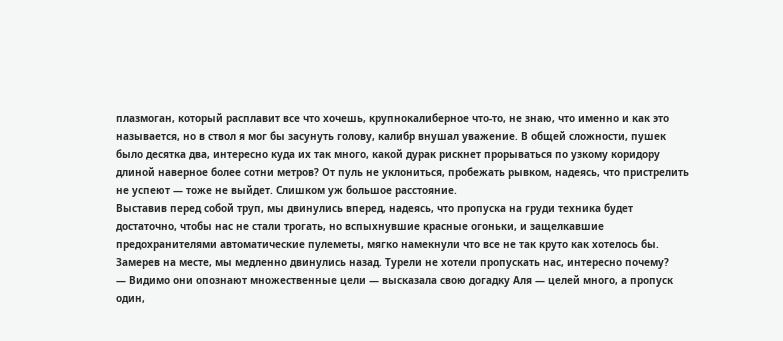плазмоган, который расплавит все что хочешь, крупнокалиберное что-то, не знаю, что именно и как это называется, но в ствол я мог бы засунуть голову, калибр внушал уважение. В общей сложности, пушек было десятка два, интересно куда их так много, какой дурак рискнет прорываться по узкому коридору длиной наверное более сотни метров? От пуль не уклониться, пробежать рывком, надеясь, что пристрелить не успеют — тоже не выйдет. Слишком уж большое расстояние.
Выставив перед собой труп, мы двинулись вперед, надеясь, что пропуска на груди техника будет достаточно, чтобы нас не стали трогать, но вспыхнувшие красные огоньки, и защелкавшие предохранителями автоматические пулеметы, мягко намекнули что все не так круто как хотелось бы.
Замерев на месте, мы медленно двинулись назад. Турели не хотели пропускать нас, интересно почему?
— Видимо они опознают множественные цели — высказала свою догадку Аля — целей много, а пропуск один,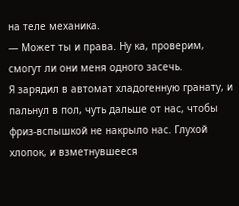на теле механика.
— Может ты и права. Ну ка, проверим, смогут ли они меня одного засечь.
Я зарядил в автомат хладогенную гранату, и пальнул в пол, чуть дальше от нас, чтобы фриз-вспышкой не накрыло нас. Глухой хлопок, и взметнувшееся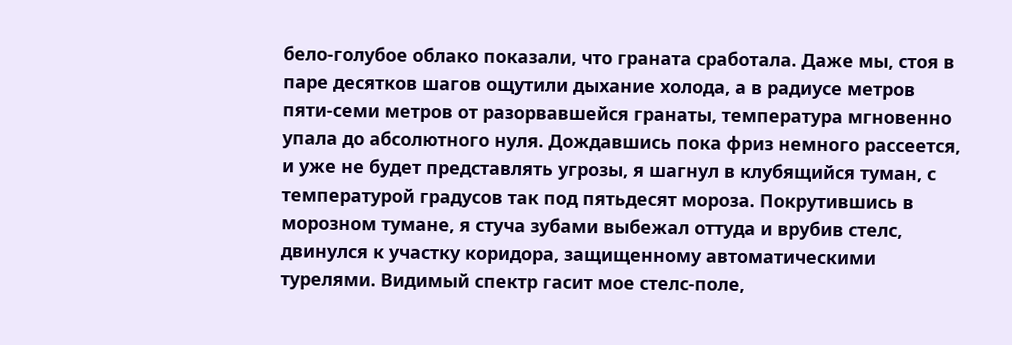бело-голубое облако показали, что граната сработала. Даже мы, стоя в паре десятков шагов ощутили дыхание холода, а в радиусе метров пяти-семи метров от разорвавшейся гранаты, температура мгновенно упала до абсолютного нуля. Дождавшись пока фриз немного рассеется, и уже не будет представлять угрозы, я шагнул в клубящийся туман, с температурой градусов так под пятьдесят мороза. Покрутившись в морозном тумане, я стуча зубами выбежал оттуда и врубив стелс, двинулся к участку коридора, защищенному автоматическими турелями. Видимый спектр гасит мое стелс-поле,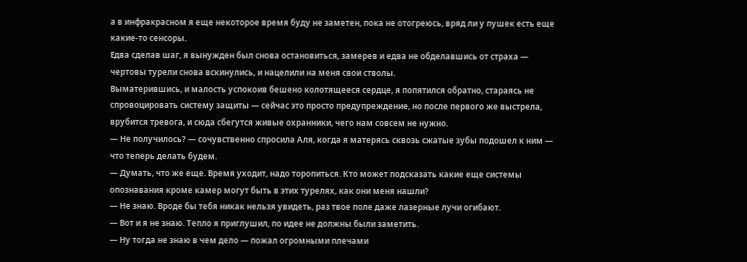а в инфракрасном я еще некоторое время буду не заметен, пока не отогреюсь, вряд ли у пушек есть еще какие-то сенсоры.
Едва сделав шаг, я вынужден был снова остановиться, замерев и едва не обделавшись от страха — чертовы турели снова вскинулись, и нацелили на меня свои стволы.
Выматерившись, и малость успокоив бешено колотящееся сердце, я попятился обратно, стараясь не спровоцировать систему защиты — сейчас это просто предупреждение, но после первого же выстрела, врубится тревога, и сюда сбегутся живые охранники, чего нам совсем не нужно.
— Не получилось? — сочувственно спросила Аля, когда я матерясь сквозь сжатые зубы подошел к ним — что теперь делать будем.
— Думать, что же еще. Время уходит, надо торопиться. Кто может подсказать какие еще системы опознавания кроме камер могут быть в этих турелях, как они меня нашли?
— Не знаю. Вроде бы тебя никак нельзя увидеть, раз твое поле даже лазерные лучи огибают.
— Вот и я не знаю. Тепло я приглушил, по идее не должны были заметить.
— Ну тогда не знаю в чем дело — пожал огромными плечами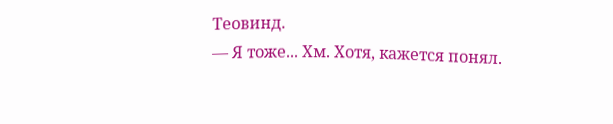Теовинд.
— Я тоже... Хм. Хотя, кажется понял.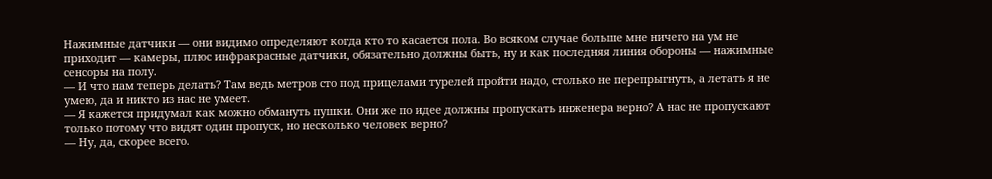Нажимные датчики — они видимо определяют когда кто то касается пола. Во всяком случае больше мне ничего на ум не приходит — камеры, плюс инфракрасные датчики, обязательно должны быть, ну и как последняя линия обороны — нажимные сенсоры на полу.
— И что нам теперь делать? Там ведь метров сто под прицелами турелей пройти надо, столько не перепрыгнуть, а летать я не умею, да и никто из нас не умеет.
— Я кажется придумал как можно обмануть пушки. Они же по идее должны пропускать инженера верно? А нас не пропускают только потому что видят один пропуск, но несколько человек верно?
— Ну, да, скорее всего.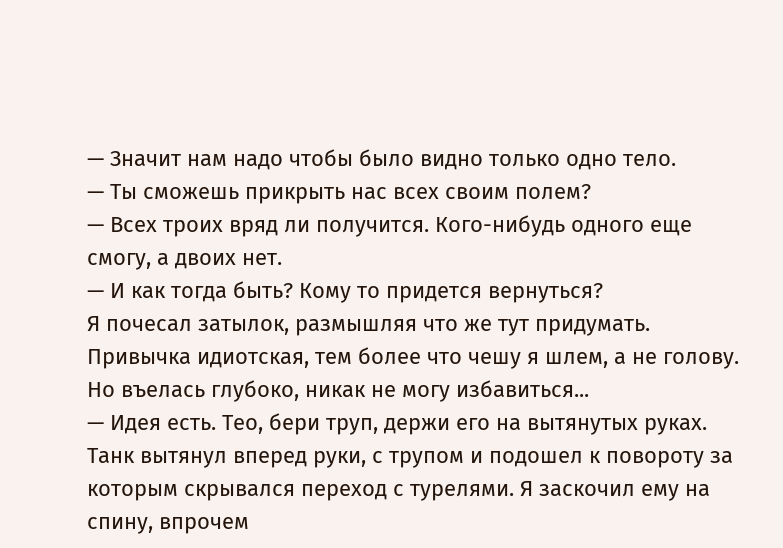— Значит нам надо чтобы было видно только одно тело.
— Ты сможешь прикрыть нас всех своим полем?
— Всех троих вряд ли получится. Кого-нибудь одного еще смогу, а двоих нет.
— И как тогда быть? Кому то придется вернуться?
Я почесал затылок, размышляя что же тут придумать. Привычка идиотская, тем более что чешу я шлем, а не голову. Но въелась глубоко, никак не могу избавиться...
— Идея есть. Тео, бери труп, держи его на вытянутых руках.
Танк вытянул вперед руки, с трупом и подошел к повороту за которым скрывался переход с турелями. Я заскочил ему на спину, впрочем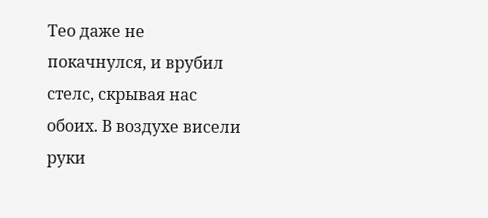Тео даже не покачнулся, и врубил стелс, скрывая нас обоих. В воздухе висели руки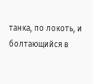танка, по локоть, и болтающийся в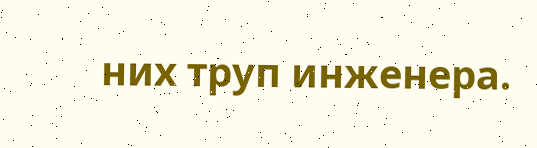них труп инженера.